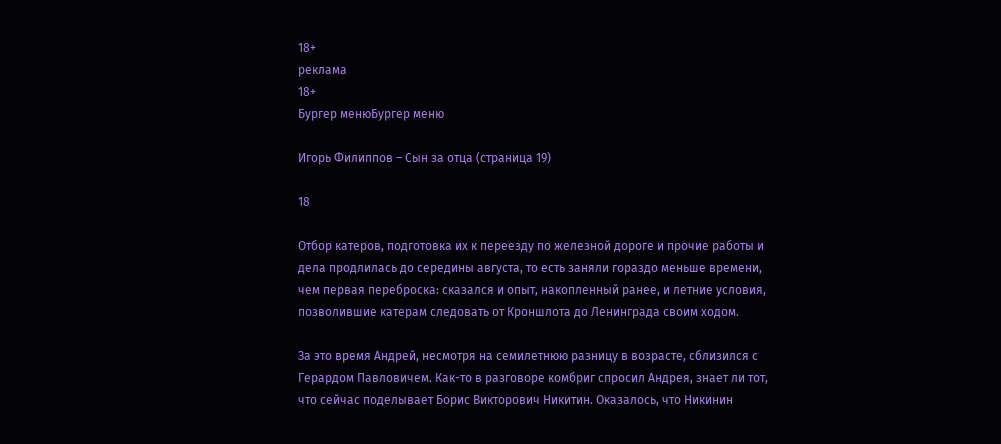18+
реклама
18+
Бургер менюБургер меню

Игорь Филиппов – Сын за отца (страница 19)

18

Отбор катеров, подготовка их к переезду по железной дороге и прочие работы и дела продлилась до середины августа, то есть заняли гораздо меньше времени, чем первая переброска: сказался и опыт, накопленный ранее, и летние условия, позволившие катерам следовать от Кроншлота до Ленинграда своим ходом.

За это время Андрей, несмотря на семилетнюю разницу в возрасте, сблизился с Герардом Павловичем. Как-то в разговоре комбриг спросил Андрея, знает ли тот, что сейчас поделывает Борис Викторович Никитин. Оказалось, что Никинин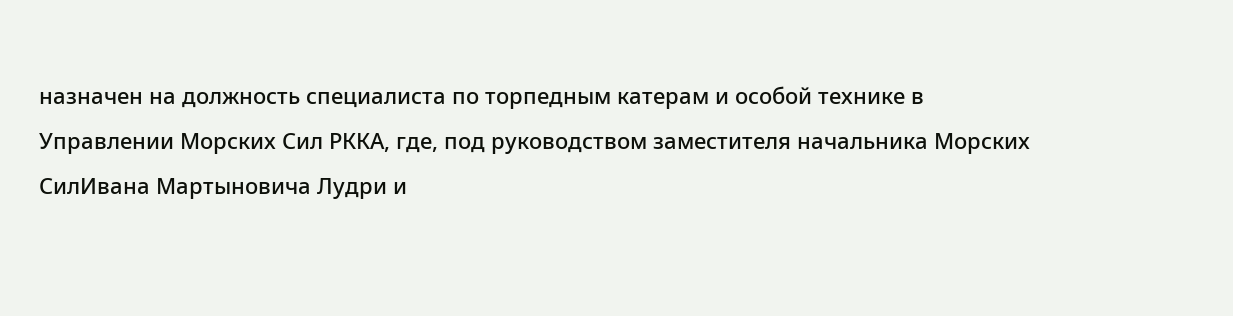назначен на должность специалиста по торпедным катерам и особой технике в Управлении Морских Сил РККА, где, под руководством заместителя начальника Морских СилИвана Мартыновича Лудри и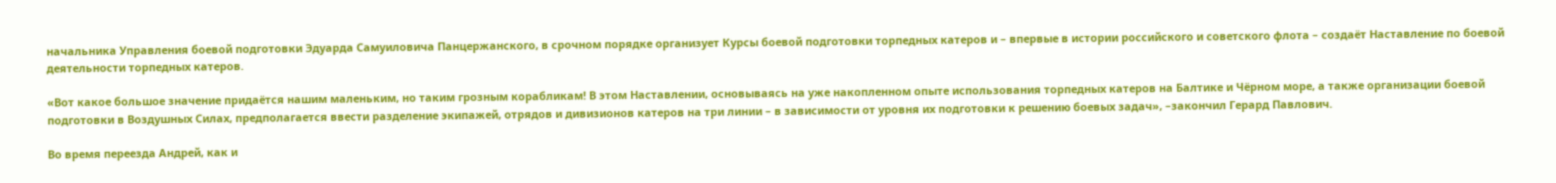начальника Управления боевой подготовки Эдуарда Самуиловича Панцержанского, в срочном порядке организует Курсы боевой подготовки торпедных катеров и – впервые в истории российского и советского флота – создаёт Наставление по боевой деятельности торпедных катеров.

«Вот какое большое значение придаётся нашим маленьким, но таким грозным корабликам! В этом Наставлении, основываясь на уже накопленном опыте использования торпедных катеров на Балтике и Чёрном море, а также организации боевой подготовки в Воздушных Силах, предполагается ввести разделение экипажей, отрядов и дивизионов катеров на три линии – в зависимости от уровня их подготовки к решению боевых задач», –закончил Герард Павлович.

Во время переезда Андрей, как и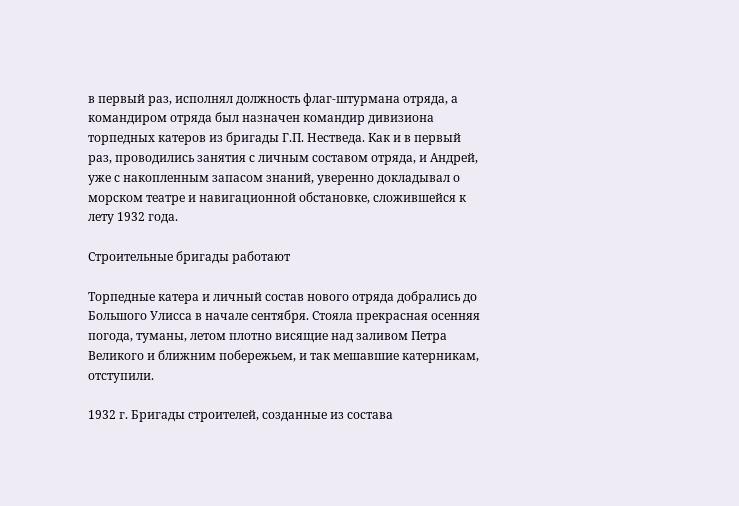в первый раз, исполнял должность флаг-штурмана отряда, а командиром отряда был назначен командир дивизиона торпедных катеров из бригады Г.П. Нестведа. Как и в первый раз, проводились занятия с личным составом отряда, и Андрей, уже с накопленным запасом знаний, уверенно докладывал о морском театре и навигационной обстановке, сложившейся к лету 1932 года.

Строительные бригады работают

Торпедные катера и личный состав нового отряда добрались до Большого Улисса в начале сентября. Стояла прекрасная осенняя погода, туманы, летом плотно висящие над заливом Петра Великого и ближним побережьем, и так мешавшие катерникам, отступили.

1932 г. Бригады строителей, созданные из состава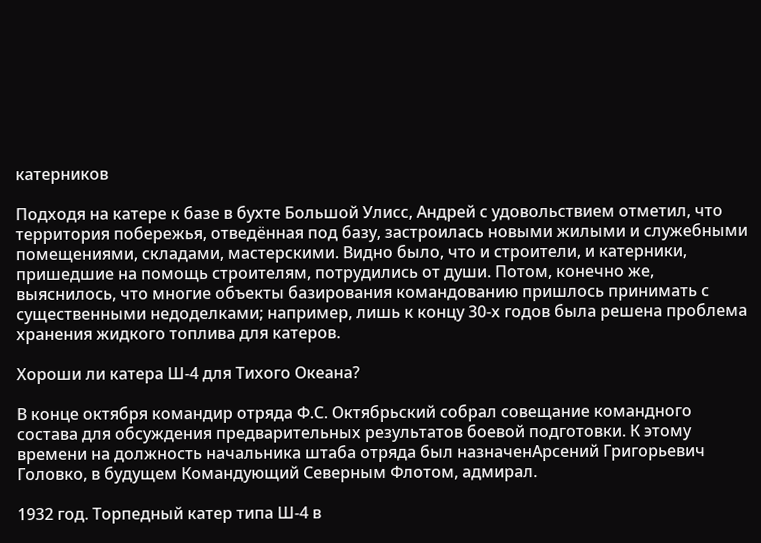катерников

Подходя на катере к базе в бухте Большой Улисс, Андрей с удовольствием отметил, что территория побережья, отведённая под базу, застроилась новыми жилыми и служебными помещениями, складами, мастерскими. Видно было, что и строители, и катерники, пришедшие на помощь строителям, потрудились от души. Потом, конечно же, выяснилось, что многие объекты базирования командованию пришлось принимать с существенными недоделками; например, лишь к концу 30-х годов была решена проблема хранения жидкого топлива для катеров.

Хороши ли катера Ш-4 для Тихого Океана?

В конце октября командир отряда Ф.С. Октябрьский собрал совещание командного состава для обсуждения предварительных результатов боевой подготовки. К этому времени на должность начальника штаба отряда был назначенАрсений Григорьевич Головко, в будущем Командующий Северным Флотом, адмирал.

1932 год. Торпедный катер типа Ш-4 в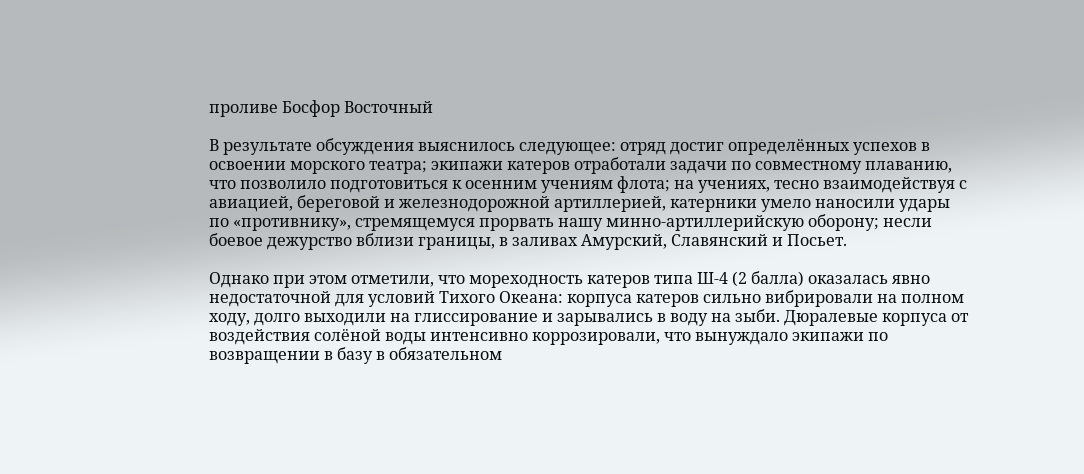проливе Босфор Восточный

В результате обсуждения выяснилось следующее: отряд достиг определённых успехов в освоении морского театра; экипажи катеров отработали задачи по совместному плаванию, что позволило подготовиться к осенним учениям флота; на учениях, тесно взаимодействуя с авиацией, береговой и железнодорожной артиллерией, катерники умело наносили удары по «противнику», стремящемуся прорвать нашу минно-артиллерийскую оборону; несли боевое дежурство вблизи границы, в заливах Амурский, Славянский и Посьет.

Однако при этом отметили, что мореходность катеров типа Ш-4 (2 балла) оказалась явно недостаточной для условий Тихого Океана: корпуса катеров сильно вибрировали на полном ходу, долго выходили на глиссирование и зарывались в воду на зыби. Дюралевые корпуса от воздействия солёной воды интенсивно коррозировали, что вынуждало экипажи по возвращении в базу в обязательном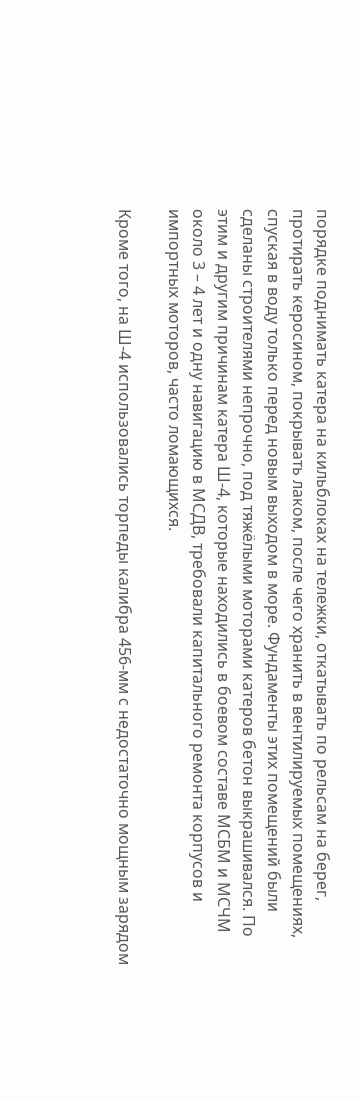порядке поднимать катера на кильблоках на тележки, откатывать по рельсам на берег, протирать керосином, покрывать лаком, после чего хранить в вентилируемых помещениях, спуская в воду только перед новым выходом в море. Фундаменты этих помещений были сделаны строителями непрочно, под тяжёлыми моторами катеров бетон выкрашивался. По этим и другим причинам катера Ш-4, которые находились в боевом составе МСБМ и МСЧМ около 3 – 4 лет и одну навигацию в МСДВ, требовали капитального ремонта корпусов и импортных моторов, часто ломающихся.

Кроме того, на Ш-4 использовались торпеды калибра 456-мм с недостаточно мощным зарядом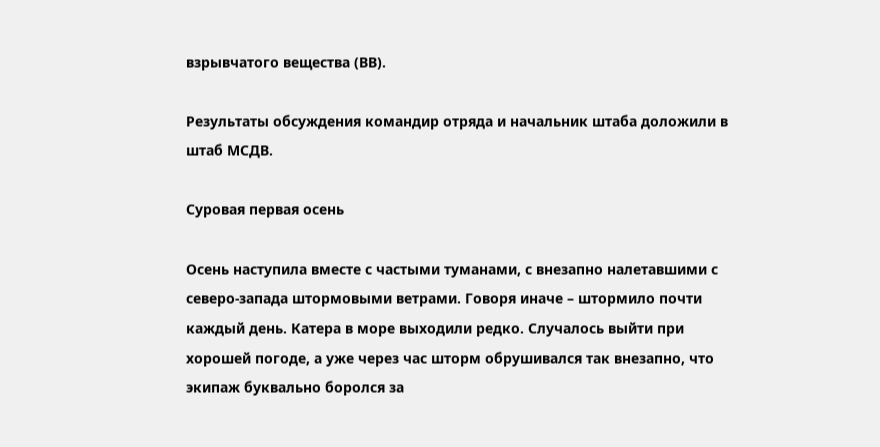взрывчатого вещества (ВВ).

Результаты обсуждения командир отряда и начальник штаба доложили в штаб МСДВ.

Суровая первая осень

Осень наступила вместе с частыми туманами, с внезапно налетавшими с северо-запада штормовыми ветрами. Говоря иначе – штормило почти каждый день. Катера в море выходили редко. Случалось выйти при хорошей погоде, а уже через час шторм обрушивался так внезапно, что экипаж буквально боролся за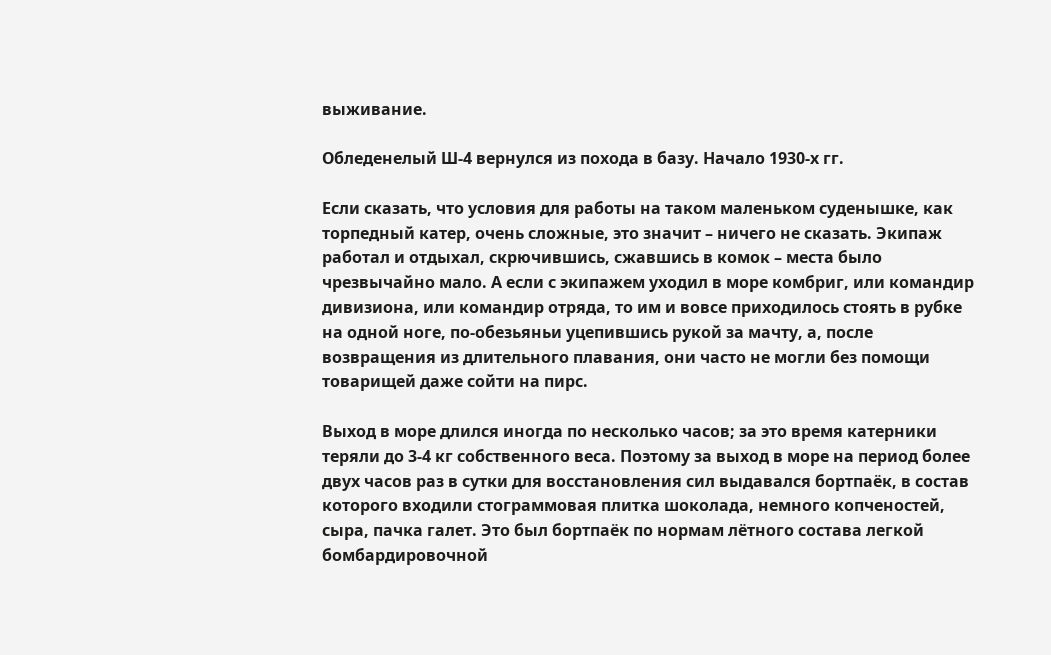выживание.

Обледенелый Ш-4 вернулся из похода в базу. Начало 1930-х гг.

Если сказать, что условия для работы на таком маленьком суденышке, как торпедный катер, очень сложные, это значит – ничего не сказать. Экипаж работал и отдыхал, скрючившись, сжавшись в комок – места было чрезвычайно мало. А если с экипажем уходил в море комбриг, или командир дивизиона, или командир отряда, то им и вовсе приходилось стоять в рубке на одной ноге, по-обезьяньи уцепившись рукой за мачту, а, после возвращения из длительного плавания, они часто не могли без помощи товарищей даже сойти на пирс.

Выход в море длился иногда по несколько часов; за это время катерники теряли до 3-4 кг собственного веса. Поэтому за выход в море на период более двух часов раз в сутки для восстановления сил выдавался бортпаёк, в состав которого входили стограммовая плитка шоколада, немного копченостей, сыра, пачка галет. Это был бортпаёк по нормам лётного состава легкой бомбардировочной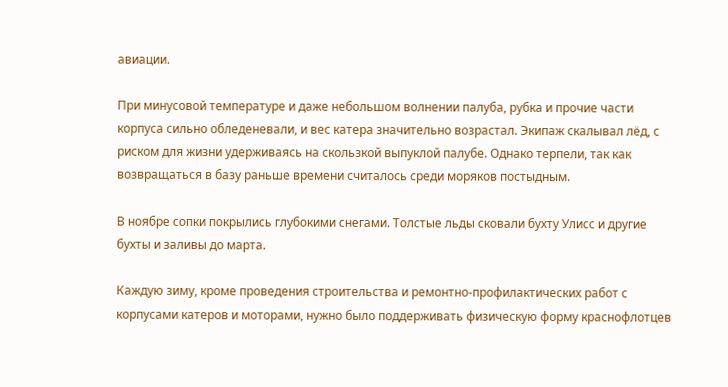авиации.

При минусовой температуре и даже небольшом волнении палуба, рубка и прочие части корпуса сильно обледеневали, и вес катера значительно возрастал. Экипаж скалывал лёд, с риском для жизни удерживаясь на скользкой выпуклой палубе. Однако терпели, так как возвращаться в базу раньше времени считалось среди моряков постыдным.

В ноябре сопки покрылись глубокими снегами. Толстые льды сковали бухту Улисс и другие бухты и заливы до марта.

Каждую зиму, кроме проведения строительства и ремонтно-профилактических работ с корпусами катеров и моторами, нужно было поддерживать физическую форму краснофлотцев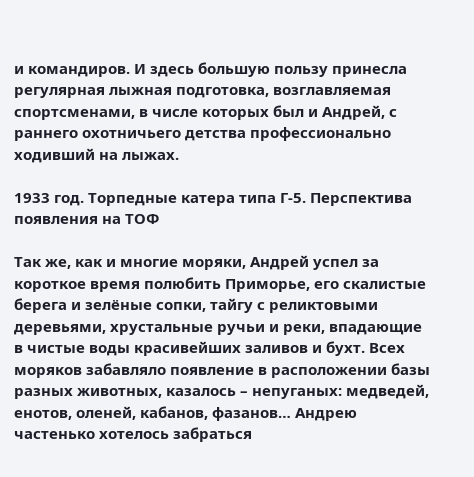и командиров. И здесь большую пользу принесла регулярная лыжная подготовка, возглавляемая спортсменами, в числе которых был и Андрей, с раннего охотничьего детства профессионально ходивший на лыжах.

1933 год. Торпедные катера типа Г-5. Перспектива появления на ТОФ

Так же, как и многие моряки, Андрей успел за короткое время полюбить Приморье, его скалистые берега и зелёные сопки, тайгу с реликтовыми деревьями, хрустальные ручьи и реки, впадающие в чистые воды красивейших заливов и бухт. Всех моряков забавляло появление в расположении базы разных животных, казалось – непуганых: медведей, енотов, оленей, кабанов, фазанов… Андрею частенько хотелось забраться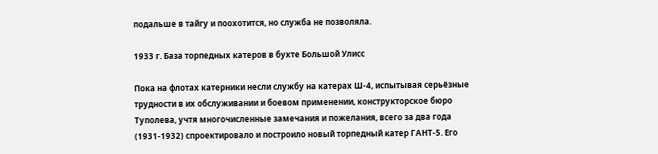подальше в тайгу и поохотится, но служба не позволяла.

1933 г. База торпедных катеров в бухте Большой Улисс

Пока на флотах катерники несли службу на катерах Ш-4, испытывая серьёзные трудности в их обслуживании и боевом применении, конструкторское бюро Туполева, учтя многочисленные замечания и пожелания, всего за два года (1931-1932) спроектировало и построило новый торпедный катер ГАНТ-5. Его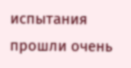испытания прошли очень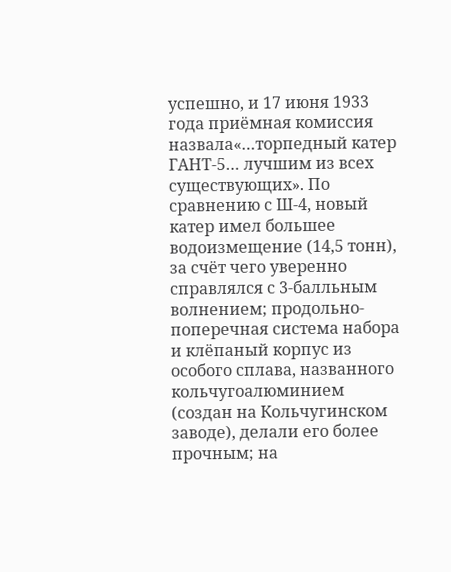успешно, и 17 июня 1933 года приёмная комиссия назвала«…торпедный катер ГАНТ-5… лучшим из всех существующих». По сравнению с Ш-4, новый катер имел большее водоизмещение (14,5 тонн), за счёт чего уверенно справлялся с 3-балльным волнением; продольно-поперечная система набора и клёпаный корпус из особого сплава, названного кольчугоалюминием (создан на Кольчугинском заводе), делали его более прочным; на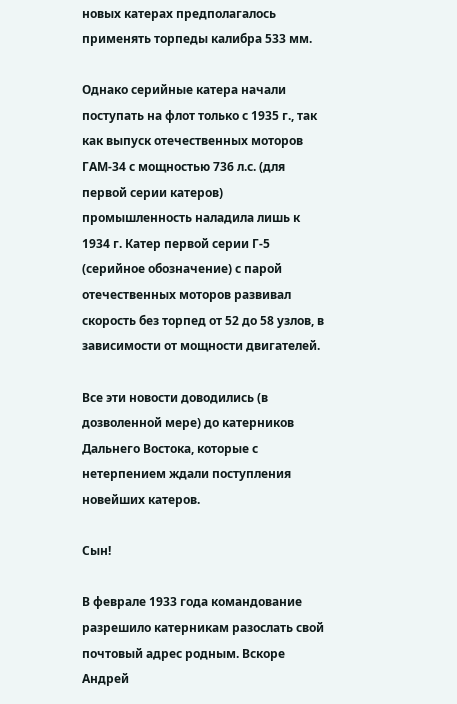новых катерах предполагалось применять торпеды калибра 533 мм.

Однако серийные катера начали поступать на флот только с 1935 г., так как выпуск отечественных моторов ГАМ-34 с мощностью 736 л.с. (для первой серии катеров) промышленность наладила лишь к 1934 г. Катер первой серии Г-5 (серийное обозначение) с парой отечественных моторов развивал скорость без торпед от 52 до 58 узлов, в зависимости от мощности двигателей.

Все эти новости доводились (в дозволенной мере) до катерников Дальнего Востока, которые с нетерпением ждали поступления новейших катеров.

Сын!

В феврале 1933 года командование разрешило катерникам разослать свой почтовый адрес родным. Вскоре Андрей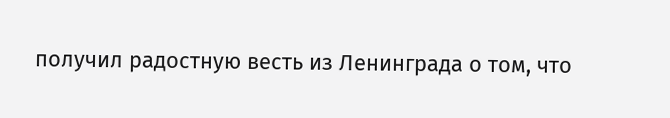получил радостную весть из Ленинграда о том, что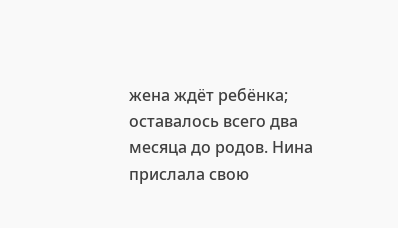жена ждёт ребёнка; оставалось всего два месяца до родов. Нина прислала свою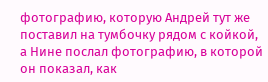фотографию, которую Андрей тут же поставил на тумбочку рядом с койкой, а Нине послал фотографию, в которой он показал, как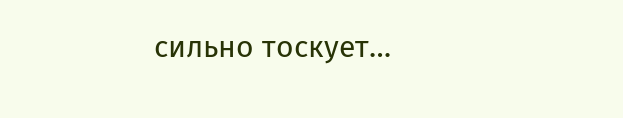сильно тоскует…